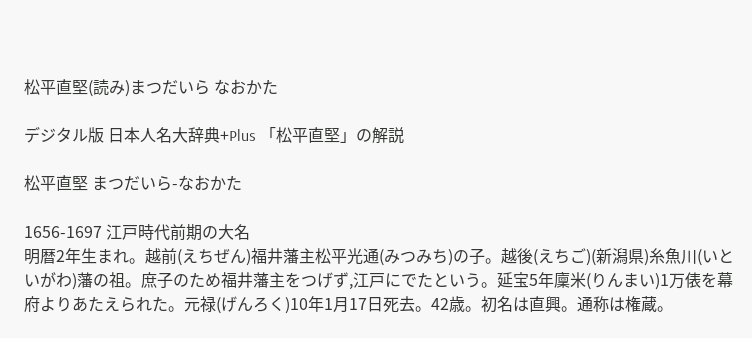松平直堅(読み)まつだいら なおかた

デジタル版 日本人名大辞典+Plus 「松平直堅」の解説

松平直堅 まつだいら-なおかた

1656-1697 江戸時代前期の大名
明暦2年生まれ。越前(えちぜん)福井藩主松平光通(みつみち)の子。越後(えちご)(新潟県)糸魚川(いといがわ)藩の祖。庶子のため福井藩主をつげず,江戸にでたという。延宝5年廩米(りんまい)1万俵を幕府よりあたえられた。元禄(げんろく)10年1月17日死去。42歳。初名は直興。通称は権蔵。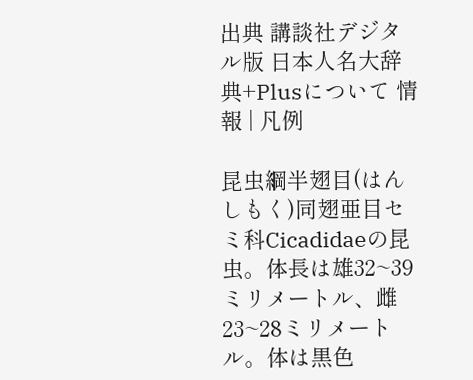出典 講談社デジタル版 日本人名大辞典+Plusについて 情報 | 凡例

昆虫綱半翅目(はんしもく)同翅亜目セミ科Cicadidaeの昆虫。体長は雄32~39ミリメートル、雌23~28ミリメートル。体は黒色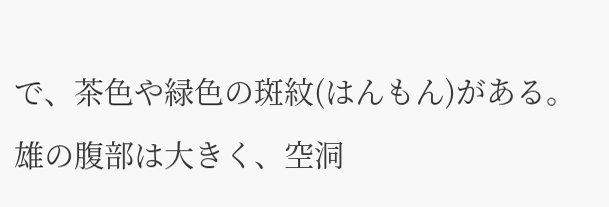で、茶色や緑色の斑紋(はんもん)がある。雄の腹部は大きく、空洞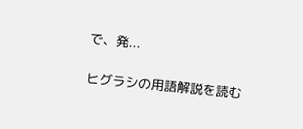で、発...

ヒグラシの用語解説を読む